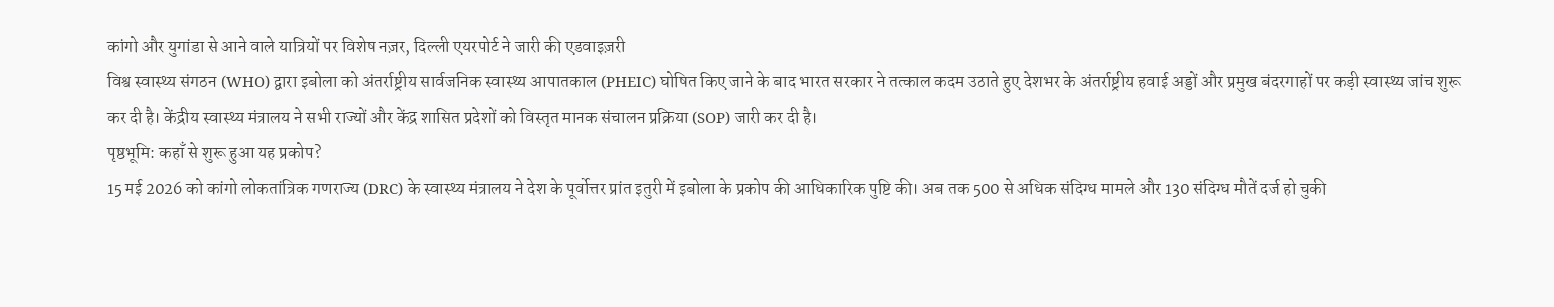कांगो और युगांडा से आने वाले यात्रियों पर विशेष नज़र, दिल्ली एयरपोर्ट ने जारी की एडवाइज़री
विश्व स्वास्थ्य संगठन (WHO) द्वारा इबोला को अंतर्राष्ट्रीय सार्वजनिक स्वास्थ्य आपातकाल (PHEIC) घोषित किए जाने के बाद भारत सरकार ने तत्काल कदम उठाते हुए देशभर के अंतर्राष्ट्रीय हवाई अड्डों और प्रमुख बंदरगाहों पर कड़ी स्वास्थ्य जांच शुरू कर दी है। केंद्रीय स्वास्थ्य मंत्रालय ने सभी राज्यों और केंद्र शासित प्रदेशों को विस्तृत मानक संचालन प्रक्रिया (SOP) जारी कर दी है।
पृष्ठभूमि: कहाँ से शुरू हुआ यह प्रकोप?
15 मई 2026 को कांगो लोकतांत्रिक गणराज्य (DRC) के स्वास्थ्य मंत्रालय ने देश के पूर्वोत्तर प्रांत इतुरी में इबोला के प्रकोप की आधिकारिक पुष्टि की। अब तक 500 से अधिक संदिग्ध मामले और 130 संदिग्ध मौतें दर्ज हो चुकी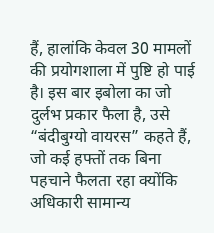हैं, हालांकि केवल 30 मामलों की प्रयोगशाला में पुष्टि हो पाई है। इस बार इबोला का जो दुर्लभ प्रकार फैला है, उसे “बंदीबुग्यो वायरस” कहते हैं, जो कई हफ्तों तक बिना पहचाने फैलता रहा क्योंकि अधिकारी सामान्य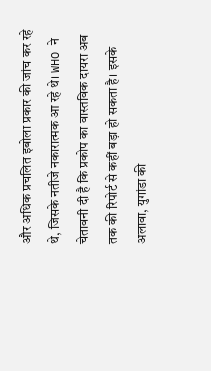और अधिक प्रचलित इबोला प्रकार की जांच कर रहे थे, जिसके नतीजे नकारात्मक आ रहे थे। WHO ने चेतावनी दी है कि प्रकोप का वास्तविक दायरा अब तक की रिपोर्ट से कहीं बड़ा हो सकता है। इसके अलावा, युगांडा की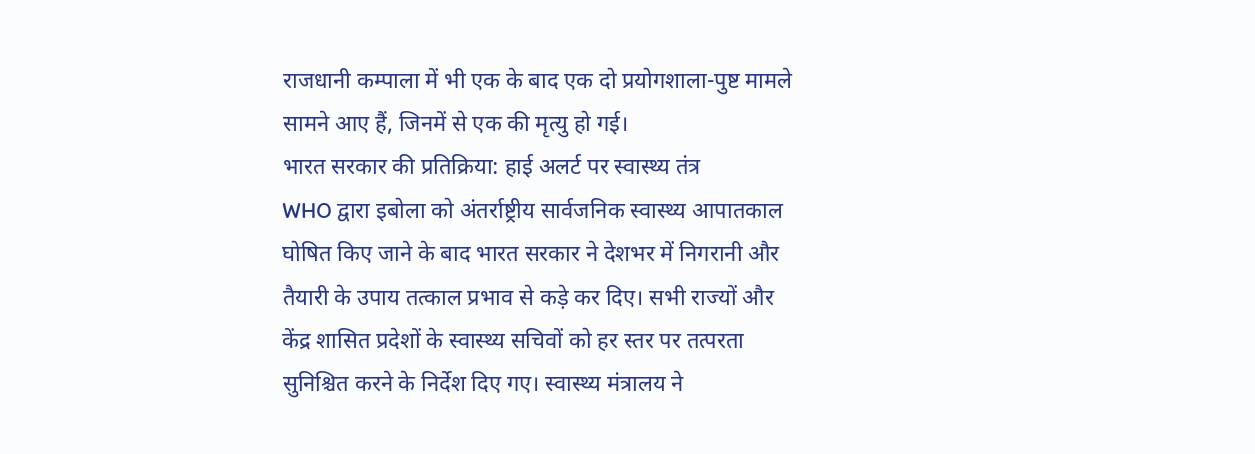राजधानी कम्पाला में भी एक के बाद एक दो प्रयोगशाला-पुष्ट मामले सामने आए हैं, जिनमें से एक की मृत्यु हो गई।
भारत सरकार की प्रतिक्रिया: हाई अलर्ट पर स्वास्थ्य तंत्र
WHO द्वारा इबोला को अंतर्राष्ट्रीय सार्वजनिक स्वास्थ्य आपातकाल घोषित किए जाने के बाद भारत सरकार ने देशभर में निगरानी और तैयारी के उपाय तत्काल प्रभाव से कड़े कर दिए। सभी राज्यों और केंद्र शासित प्रदेशों के स्वास्थ्य सचिवों को हर स्तर पर तत्परता सुनिश्चित करने के निर्देश दिए गए। स्वास्थ्य मंत्रालय ने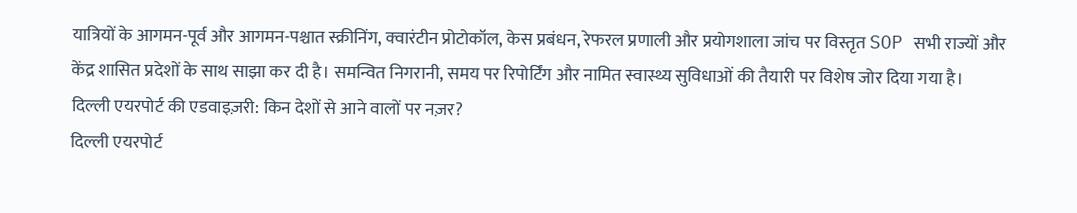यात्रियों के आगमन-पूर्व और आगमन-पश्चात स्क्रीनिंग, क्वारंटीन प्रोटोकॉल, केस प्रबंधन, रेफरल प्रणाली और प्रयोगशाला जांच पर विस्तृत SOP सभी राज्यों और केंद्र शासित प्रदेशों के साथ साझा कर दी है। समन्वित निगरानी, समय पर रिपोर्टिंग और नामित स्वास्थ्य सुविधाओं की तैयारी पर विशेष जोर दिया गया है।
दिल्ली एयरपोर्ट की एडवाइज़री: किन देशों से आने वालों पर नज़र?
दिल्ली एयरपोर्ट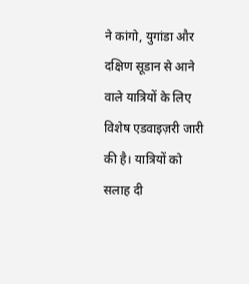ने कांगो, युगांडा और दक्षिण सूडान से आने वाले यात्रियों के लिए विशेष एडवाइज़री जारी की है। यात्रियों को सलाह दी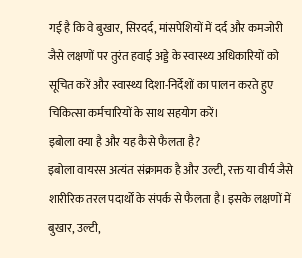गई है कि वे बुखार, सिरदर्द, मांसपेशियों में दर्द और कमजोरी जैसे लक्षणों पर तुरंत हवाई अड्डे के स्वास्थ्य अधिकारियों को सूचित करें और स्वास्थ्य दिशा-निर्देशों का पालन करते हुए चिकित्सा कर्मचारियों के साथ सहयोग करें।
इबोला क्या है और यह कैसे फैलता है?
इबोला वायरस अत्यंत संक्रामक है और उल्टी, रक्त या वीर्य जैसे शारीरिक तरल पदार्थों के संपर्क से फैलता है। इसके लक्षणों में बुखार, उल्टी,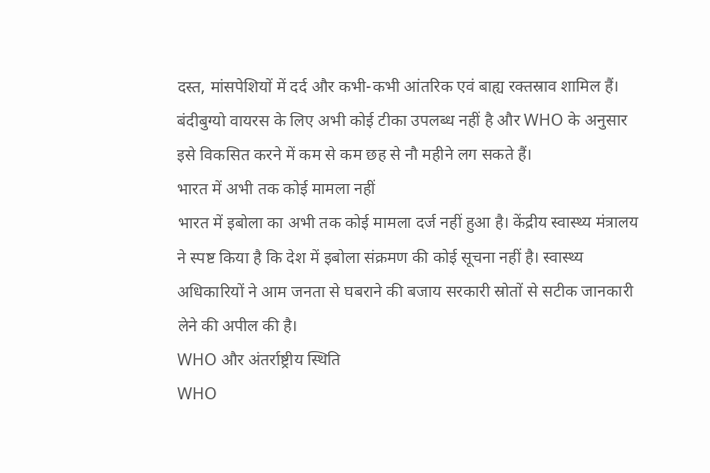दस्त, मांसपेशियों में दर्द और कभी-कभी आंतरिक एवं बाह्य रक्तस्राव शामिल हैं। बंदीबुग्यो वायरस के लिए अभी कोई टीका उपलब्ध नहीं है और WHO के अनुसार इसे विकसित करने में कम से कम छह से नौ महीने लग सकते हैं।
भारत में अभी तक कोई मामला नहीं
भारत में इबोला का अभी तक कोई मामला दर्ज नहीं हुआ है। केंद्रीय स्वास्थ्य मंत्रालय ने स्पष्ट किया है कि देश में इबोला संक्रमण की कोई सूचना नहीं है। स्वास्थ्य अधिकारियों ने आम जनता से घबराने की बजाय सरकारी स्रोतों से सटीक जानकारी लेने की अपील की है।
WHO और अंतर्राष्ट्रीय स्थिति
WHO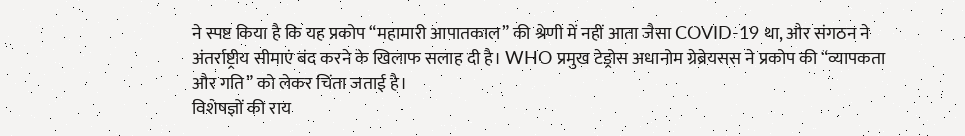ने स्पष्ट किया है कि यह प्रकोप “महामारी आपातकाल” की श्रेणी में नहीं आता जैसा COVID-19 था, और संगठन ने अंतर्राष्ट्रीय सीमाएं बंद करने के खिलाफ सलाह दी है। WHO प्रमुख टेड्रोस अधानोम ग्रेब्रेयसस ने प्रकोप की “व्यापकता और गति” को लेकर चिंता जताई है।
विशेषज्ञों की राय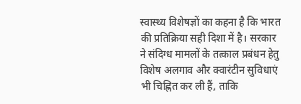स्वास्थ्य विशेषज्ञों का कहना है कि भारत की प्रतिक्रिया सही दिशा में है। सरकार ने संदिग्ध मामलों के तत्काल प्रबंधन हेतु विशेष अलगाव और क्वारंटीन सुविधाएं भी चिह्नित कर ली हैं, ताकि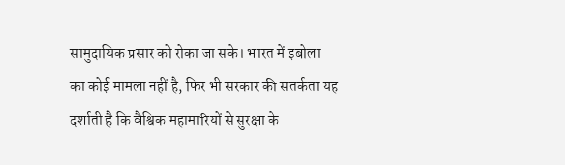सामुदायिक प्रसार को रोका जा सके। भारत में इबोला का कोई मामला नहीं है, फिर भी सरकार की सतर्कता यह दर्शाती है कि वैश्विक महामारियों से सुरक्षा के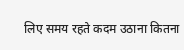लिए समय रहते कदम उठाना कितना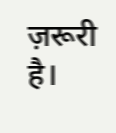ज़रूरी है।